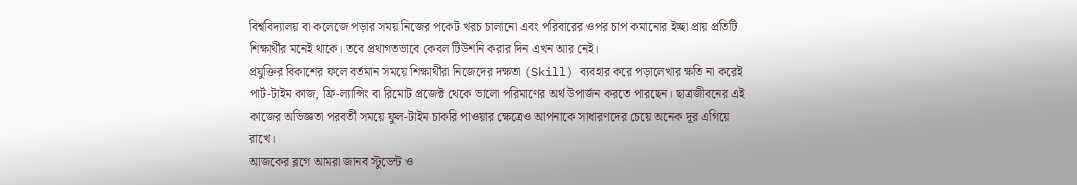বিশ্ববিদ্যালয় বা কলেজে পড়ার সময় নিজের পকেট খরচ চালানো এবং পরিবারের ওপর চাপ কমানোর ইচ্ছা প্রায় প্রতিটি শিক্ষার্থীর মনেই থাকে। তবে প্রথাগতভাবে কেবল টিউশনি করার দিন এখন আর নেই।
প্রযুক্তির বিকাশের ফলে বর্তমান সময়ে শিক্ষার্থীরা নিজেদের দক্ষতা (Skill) ব্যবহার করে পড়ালেখার ক্ষতি না করেই পার্ট-টাইম কাজ, ফ্রি-ল্যান্সিং বা রিমোট প্রজেক্ট থেকে ভালো পরিমাণের অর্থ উপার্জন করতে পারছেন। ছাত্রজীবনের এই কাজের অভিজ্ঞতা পরবর্তী সময়ে ফুল-টাইম চাকরি পাওয়ার ক্ষেত্রেও আপনাকে সাধারণদের চেয়ে অনেক দূর এগিয়ে রাখে।
আজকের ব্লগে আমরা জানব স্টুডেন্ট ও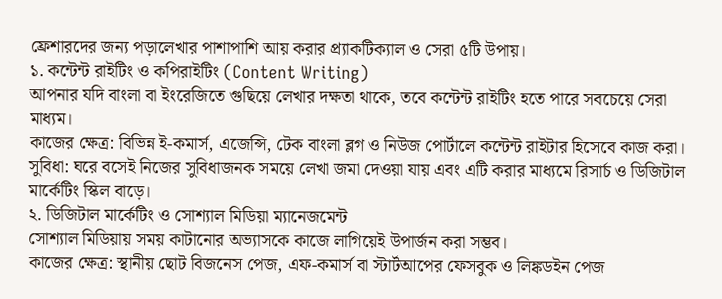ফ্রেশারদের জন্য পড়ালেখার পাশাপাশি আয় করার প্র্যাকটিক্যাল ও সেরা ৫টি উপায়।
১. কন্টেন্ট রাইটিং ও কপিরাইটিং (Content Writing)
আপনার যদি বাংলা বা ইংরেজিতে গুছিয়ে লেখার দক্ষতা থাকে, তবে কন্টেন্ট রাইটিং হতে পারে সবচেয়ে সেরা মাধ্যম।
কাজের ক্ষেত্র: বিভিন্ন ই-কমার্স, এজেন্সি, টেক বাংলা ব্লগ ও নিউজ পোর্টালে কন্টেন্ট রাইটার হিসেবে কাজ করা।
সুবিধা: ঘরে বসেই নিজের সুবিধাজনক সময়ে লেখা জমা দেওয়া যায় এবং এটি করার মাধ্যমে রিসার্চ ও ডিজিটাল মার্কেটিং স্কিল বাড়ে।
২. ডিজিটাল মার্কেটিং ও সোশ্যাল মিডিয়া ম্যানেজমেন্ট
সোশ্যাল মিডিয়ায় সময় কাটানোর অভ্যাসকে কাজে লাগিয়েই উপার্জন করা সম্ভব।
কাজের ক্ষেত্র: স্থানীয় ছোট বিজনেস পেজ, এফ-কমার্স বা স্টার্টআপের ফেসবুক ও লিঙ্কডইন পেজ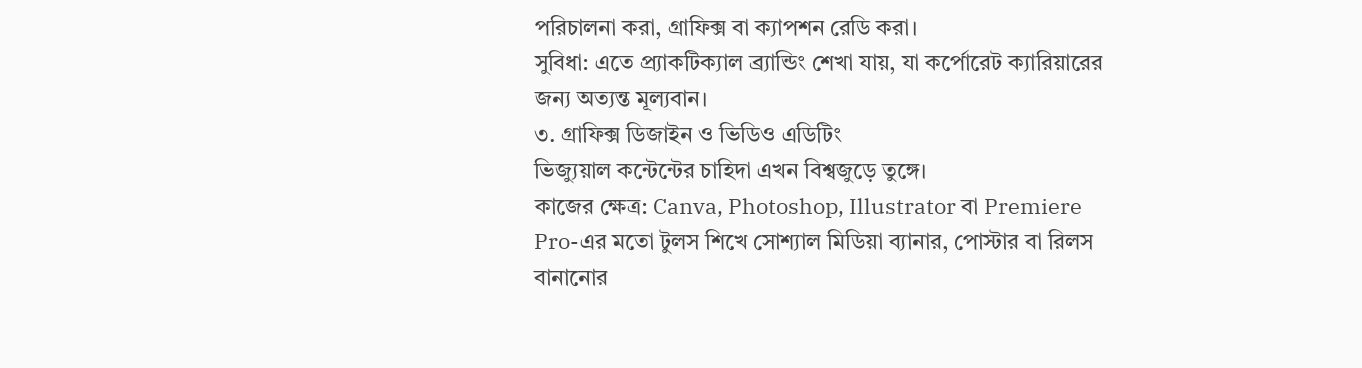পরিচালনা করা, গ্রাফিক্স বা ক্যাপশন রেডি করা।
সুবিধা: এতে প্র্যাকটিক্যাল ব্র্যান্ডিং শেখা যায়, যা কর্পোরেট ক্যারিয়ারের জন্য অত্যন্ত মূল্যবান।
৩. গ্রাফিক্স ডিজাইন ও ভিডিও এডিটিং
ভিজ্যুয়াল কন্টেন্টের চাহিদা এখন বিশ্বজুড়ে তুঙ্গে।
কাজের ক্ষেত্র: Canva, Photoshop, Illustrator বা Premiere Pro-এর মতো টুলস শিখে সোশ্যাল মিডিয়া ব্যানার, পোস্টার বা রিলস বানানোর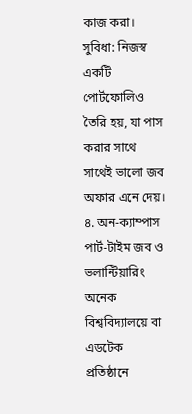কাজ করা।
সুবিধা: নিজস্ব একটি পোর্টফোলিও তৈরি হয়, যা পাস করার সাথে সাথেই ভালো জব অফার এনে দেয়।
৪. অন-ক্যাম্পাস পার্ট-টাইম জব ও ভলান্টিয়ারিং
অনেক বিশ্ববিদ্যালয়ে বা এডটেক প্রতিষ্ঠানে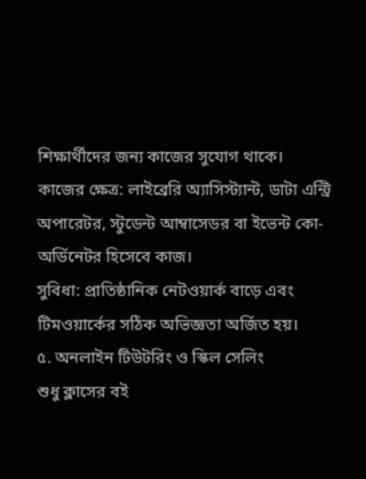শিক্ষার্থীদের জন্য কাজের সুযোগ থাকে।
কাজের ক্ষেত্র: লাইব্রেরি অ্যাসিস্ট্যান্ট, ডাটা এন্ট্রি অপারেটর, স্টুডেন্ট আম্বাসেডর বা ইভেন্ট কো-অর্ডিনেটর হিসেবে কাজ।
সুবিধা: প্রাতিষ্ঠানিক নেটওয়ার্ক বাড়ে এবং টিমওয়ার্কের সঠিক অভিজ্ঞতা অর্জিত হয়।
৫. অনলাইন টিউটরিং ও স্কিল সেলিং
শুধু ক্লাসের বই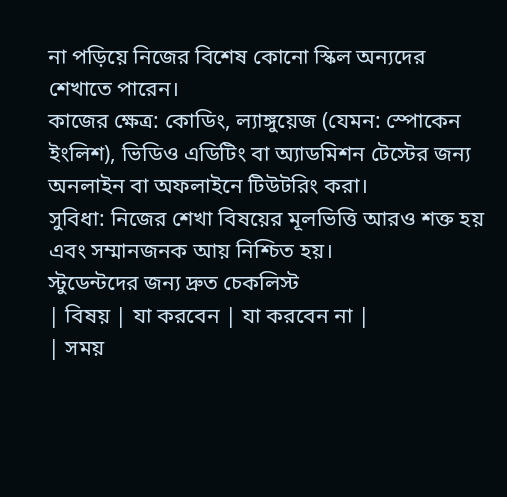না পড়িয়ে নিজের বিশেষ কোনো স্কিল অন্যদের শেখাতে পারেন।
কাজের ক্ষেত্র: কোডিং, ল্যাঙ্গুয়েজ (যেমন: স্পোকেন ইংলিশ), ভিডিও এডিটিং বা অ্যাডমিশন টেস্টের জন্য অনলাইন বা অফলাইনে টিউটরিং করা।
সুবিধা: নিজের শেখা বিষয়ের মূলভিত্তি আরও শক্ত হয় এবং সম্মানজনক আয় নিশ্চিত হয়।
স্টুডেন্টদের জন্য দ্রুত চেকলিস্ট
| বিষয় | যা করবেন | যা করবেন না |
| সময়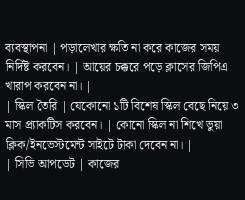ব্যবস্থাপনা | পড়ালেখার ক্ষতি না করে কাজের সময় নির্দিষ্ট করবেন। | আয়ের চক্করে পড়ে ক্লাসের জিপিএ খারাপ করবেন না। |
| স্কিল তৈরি | যেকোনো ১টি বিশেষ স্কিল বেছে নিয়ে ৩ মাস প্র্যাকটিস করবেন। | কোনো স্কিল না শিখে ভুয়া ক্লিক/ইনভেস্টমেন্ট সাইটে টাকা দেবেন না। |
| সিভি আপডেট | কাজের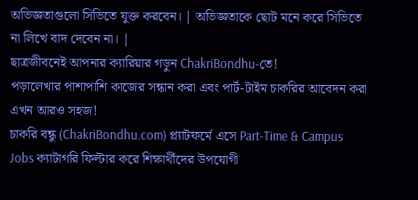অভিজ্ঞতাগুলো সিভিতে যুক্ত করবেন। | অভিজ্ঞতাকে ছোট মনে করে সিভিতে না লিখে বাদ দেবেন না। |
ছাত্রজীবনেই আপনার ক্যারিয়ার গড়ুন ChakriBondhu-তে!
পড়ালেখার পাশাপাশি কাজের সন্ধান করা এবং পার্ট-টাইম চাকরির আবেদন করা এখন আরও সহজ!
চাকরি বন্ধু (ChakriBondhu.com) প্ল্যাটফর্মে এসে Part-Time & Campus Jobs ক্যাটাগরি ফিল্টার করে শিক্ষার্থীদের উপযোগী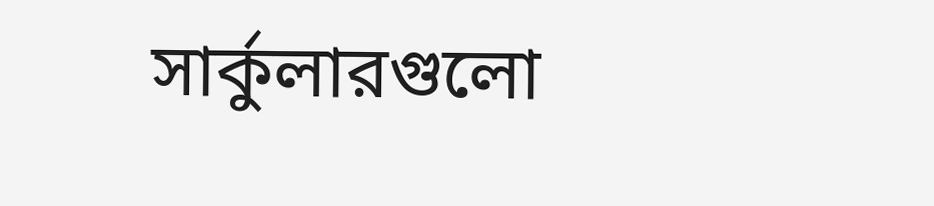সার্কুলারগুলো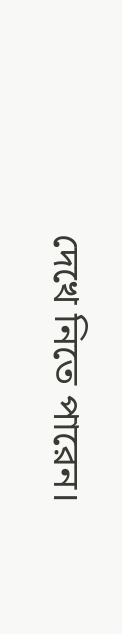দেখে নিতে পারেন।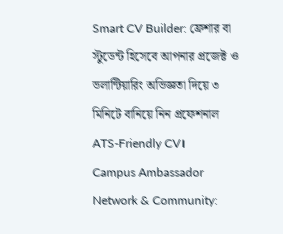Smart CV Builder: ফ্রেশার বা স্টুডেন্ট হিসেবে আপনার প্রজেক্ট ও ভলান্টিয়ারিং অভিজ্ঞতা দিয়ে ৩ মিনিটে বানিয়ে নিন প্রফেশনাল ATS-Friendly CV।
Campus Ambassador Network & Community: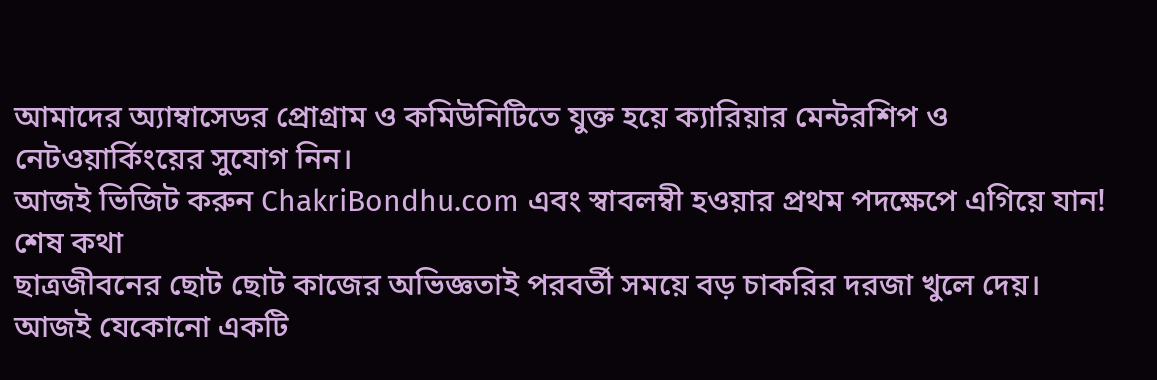আমাদের অ্যাম্বাসেডর প্রোগ্রাম ও কমিউনিটিতে যুক্ত হয়ে ক্যারিয়ার মেন্টরশিপ ও নেটওয়ার্কিংয়ের সুযোগ নিন।
আজই ভিজিট করুন ChakriBondhu.com এবং স্বাবলম্বী হওয়ার প্রথম পদক্ষেপে এগিয়ে যান!
শেষ কথা
ছাত্রজীবনের ছোট ছোট কাজের অভিজ্ঞতাই পরবর্তী সময়ে বড় চাকরির দরজা খুলে দেয়। আজই যেকোনো একটি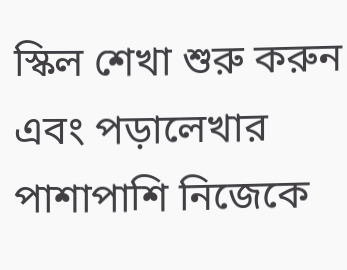স্কিল শেখা শুরু করুন এবং পড়ালেখার পাশাপাশি নিজেকে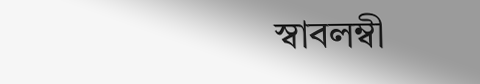স্বাবলম্বী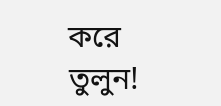করে তুলুন!